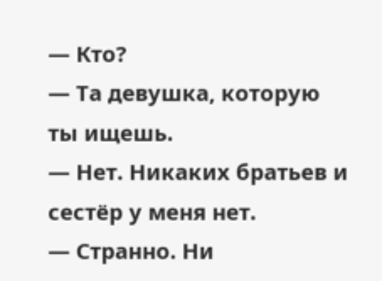— Кто?
— Та девушка, которую ты ищешь.
— Нет. Никаких братьев и сестёр у меня нет.
— Странно. Ни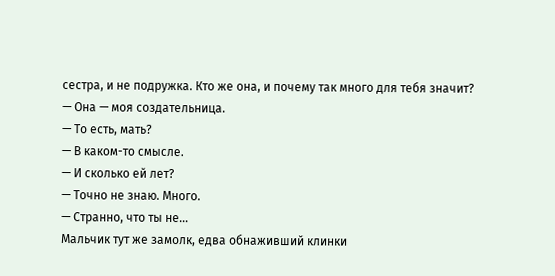сестра, и не подружка. Кто же она, и почему так много для тебя значит?
— Она — моя создательница.
— То есть, мать?
— В каком-то смысле.
— И сколько ей лет?
— Точно не знаю. Много.
— Странно, что ты не…
Мальчик тут же замолк, едва обнаживший клинки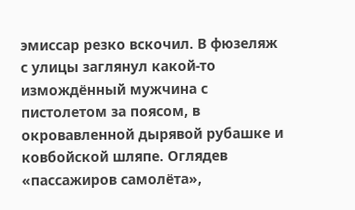эмиссар резко вскочил. В фюзеляж с улицы заглянул какой-то измождённый мужчина с пистолетом за поясом, в окровавленной дырявой рубашке и ковбойской шляпе. Оглядев «пассажиров самолёта»,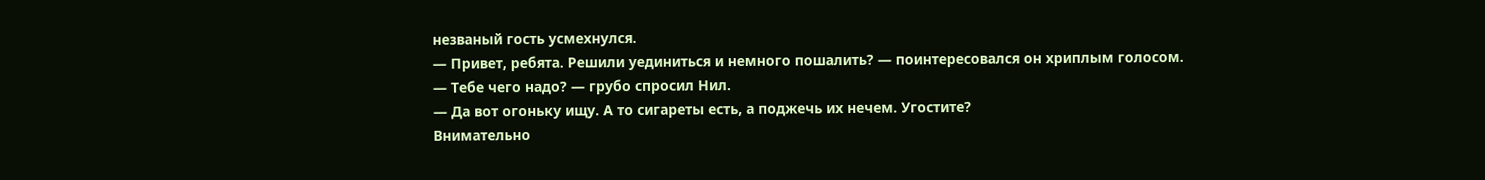незваный гость усмехнулся.
— Привет, ребята. Решили уединиться и немного пошалить? — поинтересовался он хриплым голосом.
— Тебе чего надо? — грубо спросил Нил.
— Да вот огоньку ищу. А то сигареты есть, а поджечь их нечем. Угостите?
Внимательно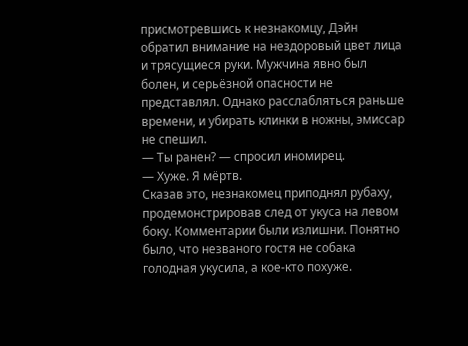присмотревшись к незнакомцу, Дэйн обратил внимание на нездоровый цвет лица и трясущиеся руки. Мужчина явно был болен, и серьёзной опасности не представлял. Однако расслабляться раньше времени, и убирать клинки в ножны, эмиссар не спешил.
— Ты ранен? — спросил иномирец.
— Хуже. Я мёртв.
Сказав это, незнакомец приподнял рубаху, продемонстрировав след от укуса на левом боку. Комментарии были излишни. Понятно было, что незваного гостя не собака голодная укусила, а кое-кто похуже.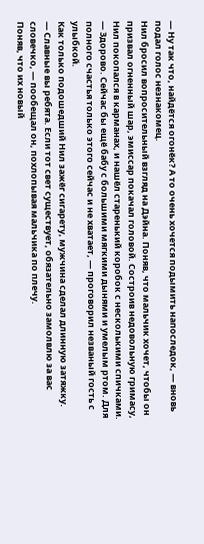— Ну так что, найдётся огонёк? А то очень хочется подымить напоследок, — вновь подал голос незнакомец.
Нил бросил вопросительный взгляд на Дэйна. Поняв, что мальчик хочет, чтобы он призвал огненный шар, эмиссар покачал головой. Состроив недовольную гримасу, Нил покопался в карманах, и нашёл старенький коробок с несколькими спичками.
— Здорово. Сейчас бы ещё бабу с большими мягкими дынями и умелым ртом. Для полного счастья только этого сейчас и не хватает, — проговорил незваный гость с улыбкой.
Как только подошедший Нил зажёг сигарету, мужчина сделал длинную затяжку.
— Славные вы ребята. Если тот свет существует, обязательно замолвлю за вас словечко, — пообещал он, похлопывая мальчика по плечу.
Поняв, что их новый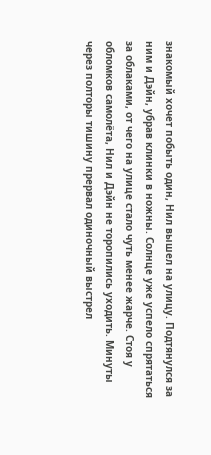знакомый хочет побыть один, Нил вышел на улицу. Подтянулся за ним и Дэйн, убрав клинки в ножны. Солнце уже успело спрятаться за облаками, от чего на улице стало чуть менее жарче. Стоя у обломков самолёта, Нил и Дэйн не торопились уходить. Минуты через полторы тишину прервал одиночный выстрел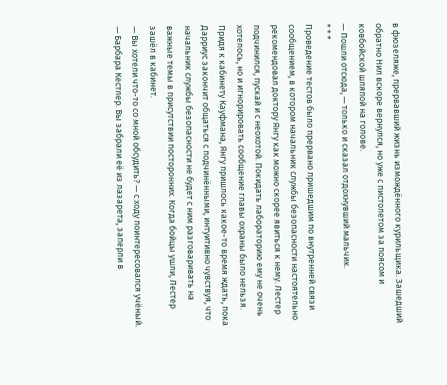в фюзеляже, прервавший жизнь измождённого курильщика. Зашедший обратно Нил вскоре вернулся, но уже с пистолетом за поясом и ковбойской шляпой на голове.
— Пошли отсюда, — только и сказал отдохнувший мальчик.
* * *
Проведение тестов было прервано пришедшим по внутренней связи сообщением, в котором начальник службы безопасности настоятельно рекомендовал доктору Янгу как можно скорее явиться к нему. Лестер подчинился, пускай и с неохотой. Покидать лабораторию ему не очень хотелось, но и игнорировать сообщение главы охраны было нельзя. Придя к кабинету Кауфмана, Янгу пришлось какое-то время ждать, пока Дарриус закончит общаться с подчинёнными, интуитивно чувствуя, что начальник службы безопасности не будет с ним разговаривать на важные темы в присутствии посторонних. Когда бойцы ушли, Лестер зашёл в кабинет.
— Вы хотели что-то со мной обсудить? — с ходу поинтересовался учёный.
— Барбара Кестлер. Вы забрали её из лазарета, заперли в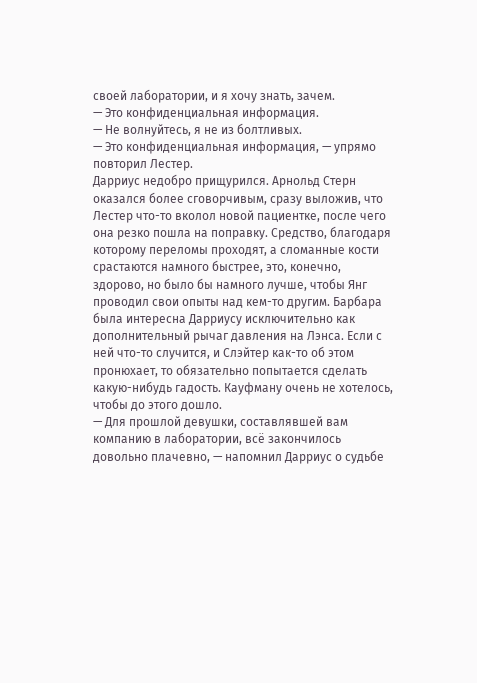своей лаборатории, и я хочу знать, зачем.
— Это конфиденциальная информация.
— Не волнуйтесь, я не из болтливых.
— Это конфиденциальная информация, — упрямо повторил Лестер.
Дарриус недобро прищурился. Арнольд Стерн оказался более сговорчивым, сразу выложив, что Лестер что-то вколол новой пациентке, после чего она резко пошла на поправку. Средство, благодаря которому переломы проходят, а сломанные кости срастаются намного быстрее, это, конечно, здорово, но было бы намного лучше, чтобы Янг проводил свои опыты над кем-то другим. Барбара была интересна Дарриусу исключительно как дополнительный рычаг давления на Лэнса. Если с ней что-то случится, и Слэйтер как-то об этом пронюхает, то обязательно попытается сделать какую-нибудь гадость. Кауфману очень не хотелось, чтобы до этого дошло.
— Для прошлой девушки, составлявшей вам компанию в лаборатории, всё закончилось довольно плачевно, — напомнил Дарриус о судьбе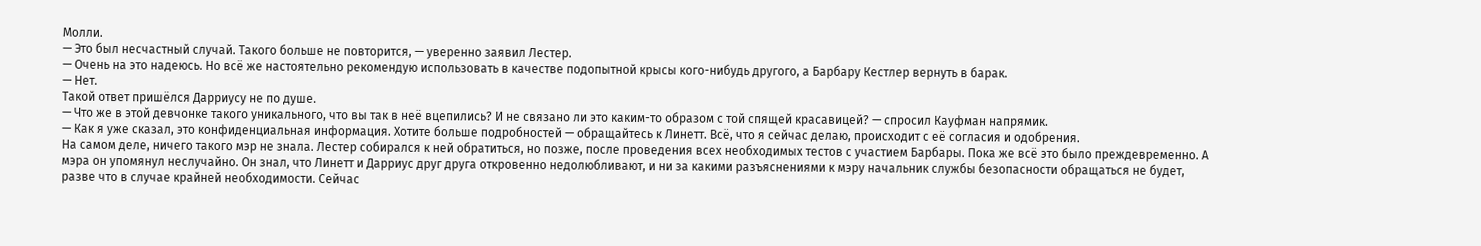Молли.
— Это был несчастный случай. Такого больше не повторится, — уверенно заявил Лестер.
— Очень на это надеюсь. Но всё же настоятельно рекомендую использовать в качестве подопытной крысы кого-нибудь другого, а Барбару Кестлер вернуть в барак.
— Нет.
Такой ответ пришёлся Дарриусу не по душе.
— Что же в этой девчонке такого уникального, что вы так в неё вцепились? И не связано ли это каким-то образом с той спящей красавицей? — спросил Кауфман напрямик.
— Как я уже сказал, это конфиденциальная информация. Хотите больше подробностей — обращайтесь к Линетт. Всё, что я сейчас делаю, происходит с её согласия и одобрения.
На самом деле, ничего такого мэр не знала. Лестер собирался к ней обратиться, но позже, после проведения всех необходимых тестов с участием Барбары. Пока же всё это было преждевременно. А мэра он упомянул неслучайно. Он знал, что Линетт и Дарриус друг друга откровенно недолюбливают, и ни за какими разъяснениями к мэру начальник службы безопасности обращаться не будет, разве что в случае крайней необходимости. Сейчас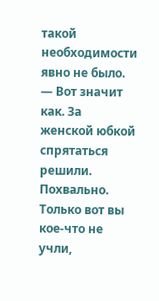такой необходимости явно не было.
— Вот значит как. За женской юбкой спрятаться решили. Похвально. Только вот вы кое-что не учли,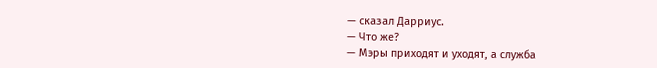— сказал Дарриус.
— Что же?
— Мэры приходят и уходят, а служба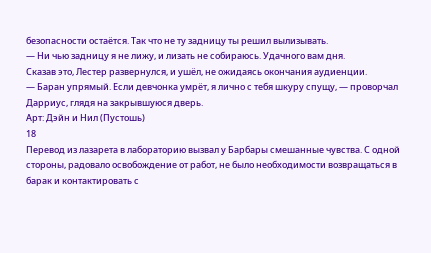безопасности остаётся. Так что не ту задницу ты решил вылизывать.
— Ни чью задницу я не лижу, и лизать не собираюсь. Удачного вам дня.
Сказав это, Лестер развернулся, и ушёл, не ожидаясь окончания аудиенции.
— Баран упрямый. Если девчонка умрёт, я лично с тебя шкуру спущу, — проворчал Дарриус, глядя на закрывшуюся дверь.
Арт: Дэйн и Нил (Пустошь)
18
Перевод из лазарета в лабораторию вызвал у Барбары смешанные чувства. С одной стороны, радовало освобождение от работ, не было необходимости возвращаться в барак и контактировать с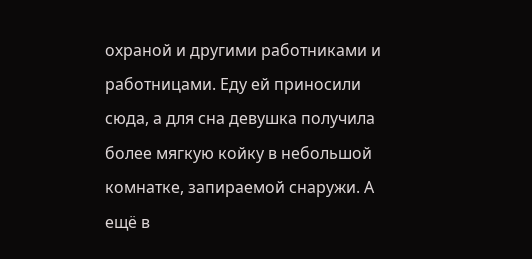охраной и другими работниками и работницами. Еду ей приносили сюда, а для сна девушка получила более мягкую койку в небольшой комнатке, запираемой снаружи. А ещё в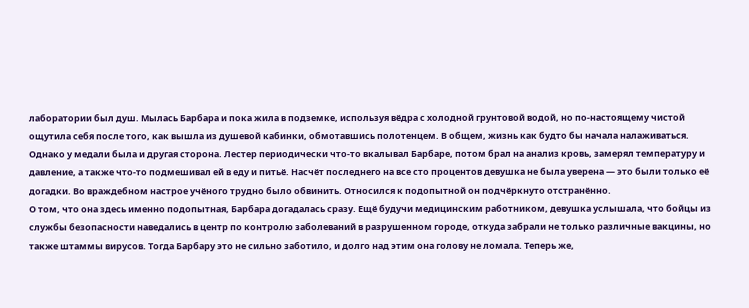лаборатории был душ. Мылась Барбара и пока жила в подземке, используя вёдра с холодной грунтовой водой, но по-настоящему чистой ощутила себя после того, как вышла из душевой кабинки, обмотавшись полотенцем. В общем, жизнь как будто бы начала налаживаться.
Однако у медали была и другая сторона. Лестер периодически что-то вкалывал Барбаре, потом брал на анализ кровь, замерял температуру и давление, а также что-то подмешивал ей в еду и питьё. Насчёт последнего на все сто процентов девушка не была уверена — это были только её догадки. Во враждебном настрое учёного трудно было обвинить. Относился к подопытной он подчёркнуто отстранённо.
О том, что она здесь именно подопытная, Барбара догадалась сразу. Ещё будучи медицинским работником, девушка услышала, что бойцы из службы безопасности наведались в центр по контролю заболеваний в разрушенном городе, откуда забрали не только различные вакцины, но также штаммы вирусов. Тогда Барбару это не сильно заботило, и долго над этим она голову не ломала. Теперь же,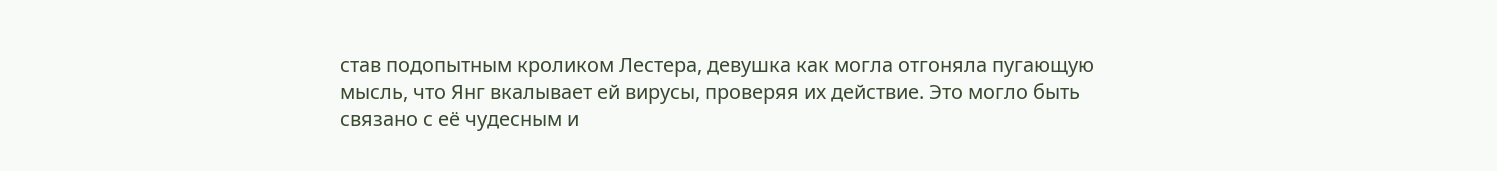став подопытным кроликом Лестера, девушка как могла отгоняла пугающую мысль, что Янг вкалывает ей вирусы, проверяя их действие. Это могло быть связано с её чудесным и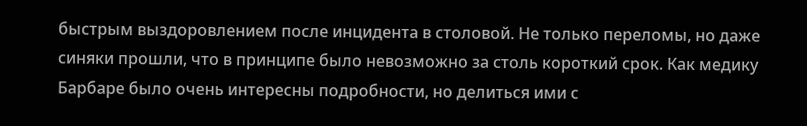быстрым выздоровлением после инцидента в столовой. Не только переломы, но даже синяки прошли, что в принципе было невозможно за столь короткий срок. Как медику Барбаре было очень интересны подробности, но делиться ими с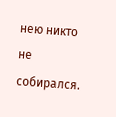нею никто не собирался.